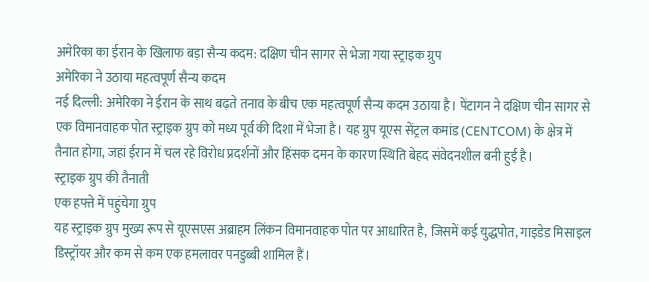अमेरिका का ईरान के खिलाफ बड़ा सैन्य कदम: दक्षिण चीन सागर से भेजा गया स्ट्राइक ग्रुप
अमेरिका ने उठाया महत्वपूर्ण सैन्य कदम
नई दिल्ली: अमेरिका ने ईरान के साथ बढ़ते तनाव के बीच एक महत्वपूर्ण सैन्य कदम उठाया है। पेंटागन ने दक्षिण चीन सागर से एक विमानवाहक पोत स्ट्राइक ग्रुप को मध्य पूर्व की दिशा में भेजा है। यह ग्रुप यूएस सेंट्रल कमांड (CENTCOM) के क्षेत्र में तैनात होगा, जहां ईरान में चल रहे विरोध प्रदर्शनों और हिंसक दमन के कारण स्थिति बेहद संवेदनशील बनी हुई है।
स्ट्राइक ग्रुप की तैनाती
एक हफ्ते में पहुंचेगा ग्रुप
यह स्ट्राइक ग्रुप मुख्य रूप से यूएसएस अब्राहम लिंकन विमानवाहक पोत पर आधारित है, जिसमें कई युद्धपोत, गाइडेड मिसाइल डिस्ट्रॉयर और कम से कम एक हमलावर पनडुब्बी शामिल हैं।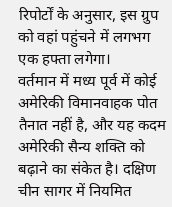रिपोर्टों के अनुसार, इस ग्रुप को वहां पहुंचने में लगभग एक हफ्ता लगेगा।
वर्तमान में मध्य पूर्व में कोई अमेरिकी विमानवाहक पोत तैनात नहीं है, और यह कदम अमेरिकी सैन्य शक्ति को बढ़ाने का संकेत है। दक्षिण चीन सागर में नियमित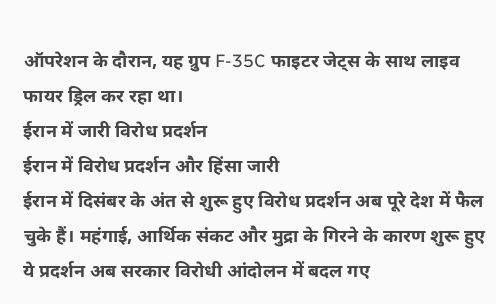ऑपरेशन के दौरान, यह ग्रुप F-35C फाइटर जेट्स के साथ लाइव फायर ड्रिल कर रहा था।
ईरान में जारी विरोध प्रदर्शन
ईरान में विरोध प्रदर्शन और हिंसा जारी
ईरान में दिसंबर के अंत से शुरू हुए विरोध प्रदर्शन अब पूरे देश में फैल चुके हैं। महंगाई, आर्थिक संकट और मुद्रा के गिरने के कारण शुरू हुए ये प्रदर्शन अब सरकार विरोधी आंदोलन में बदल गए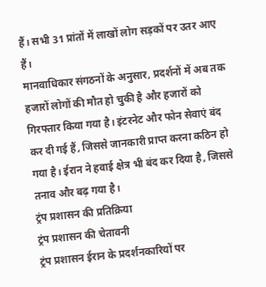हैं। सभी 31 प्रांतों में लाखों लोग सड़कों पर उतर आए हैं।
मानवाधिकार संगठनों के अनुसार, प्रदर्शनों में अब तक हजारों लोगों की मौत हो चुकी है और हजारों को गिरफ्तार किया गया है। इंटरनेट और फोन सेवाएं बंद कर दी गई हैं, जिससे जानकारी प्राप्त करना कठिन हो गया है। ईरान ने हवाई क्षेत्र भी बंद कर दिया है, जिससे तनाव और बढ़ गया है।
ट्रंप प्रशासन की प्रतिक्रिया
ट्रंप प्रशासन की चेतावनी
ट्रंप प्रशासन ईरान के प्रदर्शनकारियों पर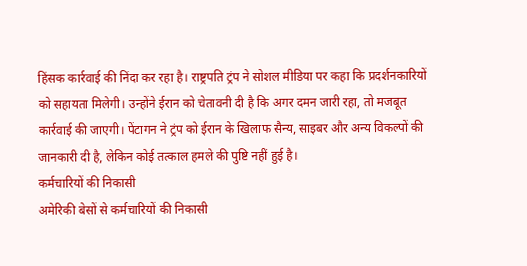हिंसक कार्रवाई की निंदा कर रहा है। राष्ट्रपति ट्रंप ने सोशल मीडिया पर कहा कि प्रदर्शनकारियों को सहायता मिलेगी। उन्होंने ईरान को चेतावनी दी है कि अगर दमन जारी रहा, तो मजबूत कार्रवाई की जाएगी। पेंटागन ने ट्रंप को ईरान के खिलाफ सैन्य, साइबर और अन्य विकल्पों की जानकारी दी है, लेकिन कोई तत्काल हमले की पुष्टि नहीं हुई है।
कर्मचारियों की निकासी
अमेरिकी बेसों से कर्मचारियों की निकासी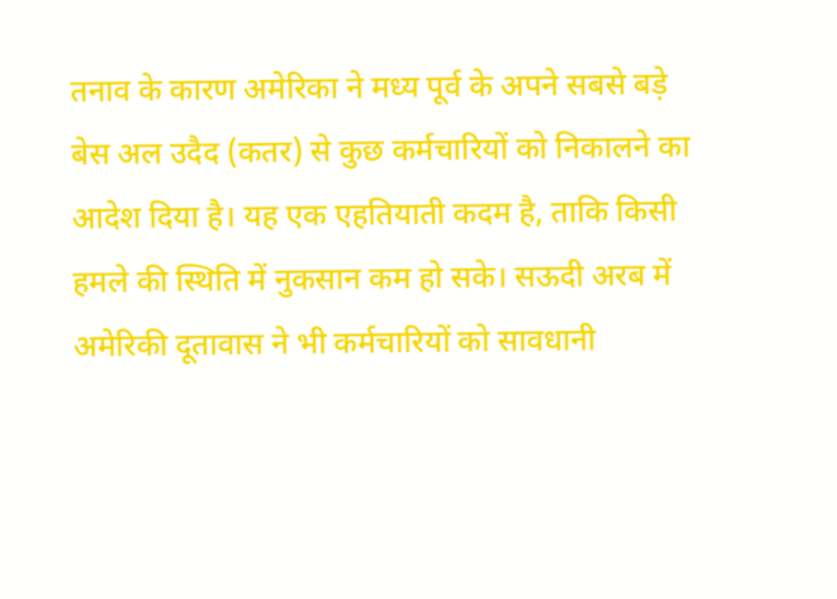तनाव के कारण अमेरिका ने मध्य पूर्व के अपने सबसे बड़े बेस अल उदैद (कतर) से कुछ कर्मचारियों को निकालने का आदेश दिया है। यह एक एहतियाती कदम है, ताकि किसी हमले की स्थिति में नुकसान कम हो सके। सऊदी अरब में अमेरिकी दूतावास ने भी कर्मचारियों को सावधानी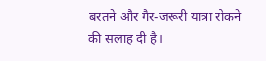बरतने और गैर-जरूरी यात्रा रोकने की सलाह दी है।